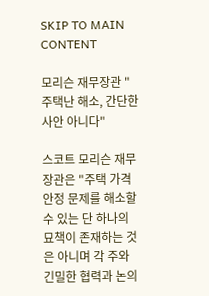SKIP TO MAIN CONTENT

모리슨 재무장관 "주택난 해소, 간단한 사안 아니다"

스코트 모리슨 재무장관은 "주택 가격 안정 문제를 해소할 수 있는 단 하나의 묘책이 존재하는 것은 아니며 각 주와 긴밀한 협력과 논의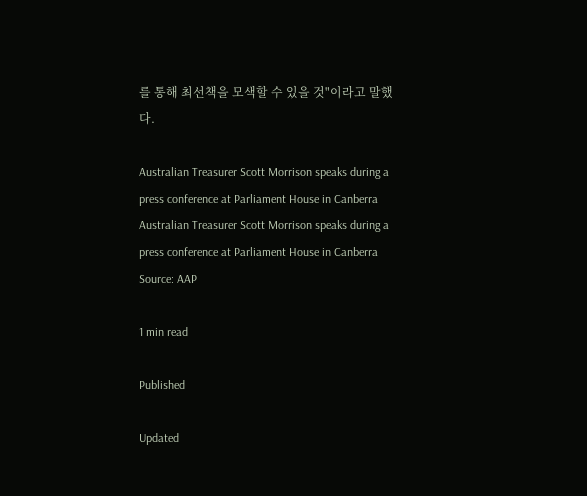를 통해 최선책을 모색할 수 있을 것"이라고 말했다.

Australian Treasurer Scott Morrison speaks during a press conference at Parliament House in Canberra
Australian Treasurer Scott Morrison speaks during a press conference at Parliament House in Canberra Source: AAP

1 min read

Published

Updated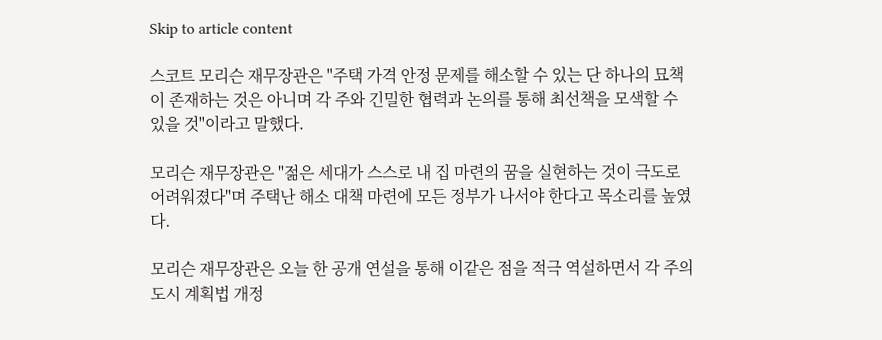Skip to article content

스코트 모리슨 재무장관은 "주택 가격 안정 문제를 해소할 수 있는 단 하나의 묘책이 존재하는 것은 아니며 각 주와 긴밀한 협력과 논의를 통해 최선책을 모색할 수 있을 것"이라고 말했다.

모리슨 재무장관은 "젊은 세대가 스스로 내 집 마련의 꿈을 실현하는 것이 극도로 어려워졌다"며 주택난 해소 대책 마련에 모든 정부가 나서야 한다고 목소리를 높였다.

모리슨 재무장관은 오늘 한 공개 연설을 통해 이같은 점을 적극 역설하면서 각 주의 도시 계획법 개정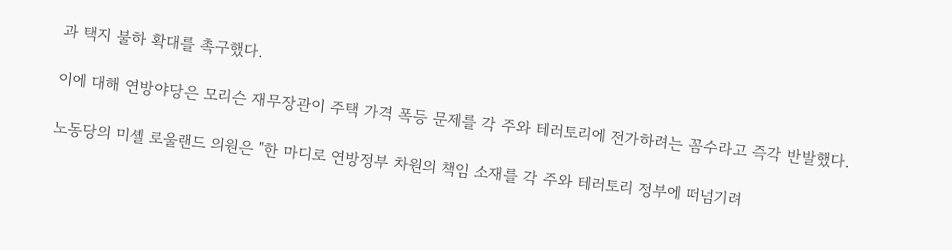과 택지 불하 확대를 촉구했다.

이에 대해 연방야당은 모리슨 재무장관이 주택 가격 폭등 문제를 각 주와 테러토리에 전가하려는 꼼수라고 즉각 반발했다.

노동당의 미셸 로울랜드 의원은 "한 마디로 연방정부 차원의 책임 소재를 각 주와 테러토리 정부에 떠넘기려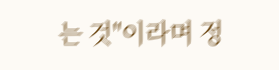는 것"이라며 정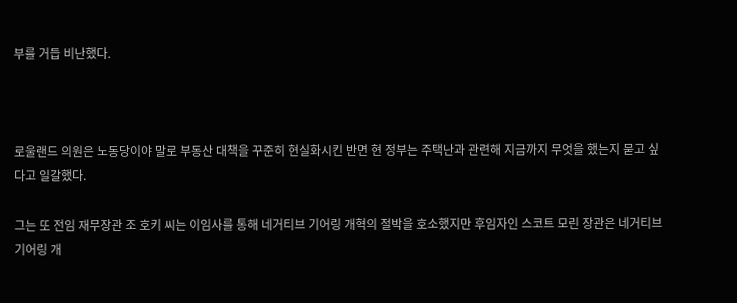부를 거듭 비난했다.



로울랜드 의원은 노동당이야 말로 부동산 대책을 꾸준히 현실화시킨 반면 현 정부는 주택난과 관련해 지금까지 무엇을 했는지 묻고 싶다고 일갈했다.

그는 또 전임 재무장관 조 호키 씨는 이임사를 통해 네거티브 기어링 개혁의 절박을 호소했지만 후임자인 스코트 모린 장관은 네거티브 기어링 개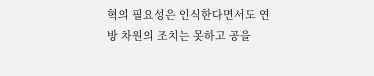혁의 필요성은 인식한다면서도 연방 차원의 조치는 못하고 공을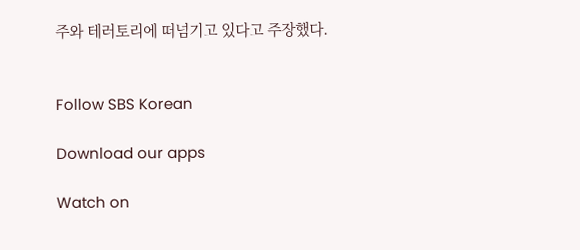주와 테러토리에 떠넘기고 있다고 주장했다.


Follow SBS Korean

Download our apps

Watch on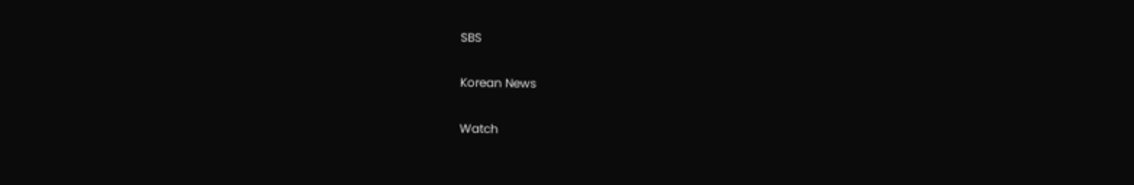SBS

Korean News

Watch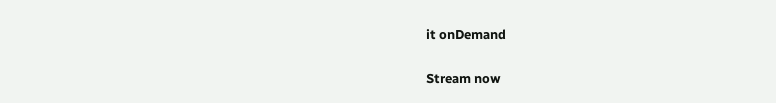it onDemand

Stream now